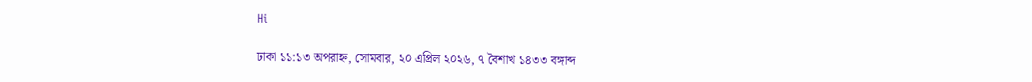Hi

ঢাকা ১১:১৩ অপরাহ্ন, সোমবার, ২০ এপ্রিল ২০২৬, ৭ বৈশাখ ১৪৩৩ বঙ্গাব্দ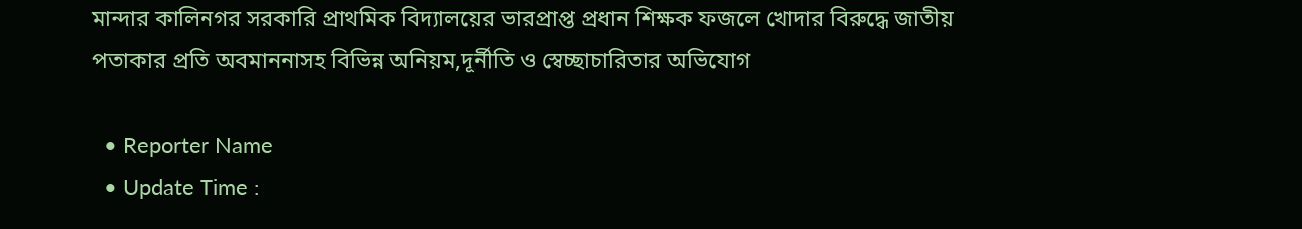মান্দার কালিনগর সরকারি প্রাথমিক বিদ্যালয়ের ভারপ্রাপ্ত প্রধান শিক্ষক ফজলে খোদার বিরুদ্ধে জাতীয় পতাকার প্রতি অবমাননাসহ বিভিন্ন অনিয়ম,দূর্নীতি ও স্বেচ্ছাচারিতার অভিযোগ

  • Reporter Name
  • Update Time :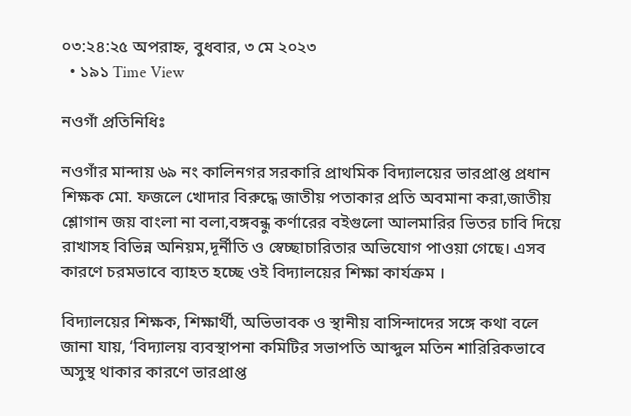০৩:২৪:২৫ অপরাহ্ন, বুধবার, ৩ মে ২০২৩
  • ১৯১ Time View

নওগাঁ প্রতিনিধিঃ

নওগাঁর মান্দায় ৬৯ নং কালিনগর সরকারি প্রাথমিক বিদ্যালয়ের ভারপ্রাপ্ত প্রধান শিক্ষক মো. ফজলে খোদার বিরুদ্ধে জাতীয় পতাকার প্রতি অবমানা করা,জাতীয় শ্লোগান জয় বাংলা না বলা,বঙ্গবন্ধু কর্ণারের বইগুলো আলমারির ভিতর চাবি দিয়ে রাখাসহ বিভিন্ন অনিয়ম,দূর্নীতি ও স্বেচ্ছাচারিতার অভিযোগ পাওয়া গেছে। এসব কারণে চরমভাবে ব্যাহত হচ্ছে ওই বিদ্যালয়ের শিক্ষা কার্যক্রম ।

বিদ্যালয়ের শিক্ষক, শিক্ষার্থী, অভিভাবক ও স্থানীয় বাসিন্দাদের সঙ্গে কথা বলে জানা যায়, ‘বিদ্যালয় ব্যবস্থাপনা কমিটির সভাপতি আব্দুল মতিন শারিরিকভাবে অসুস্থ থাকার কারণে ভারপ্রাপ্ত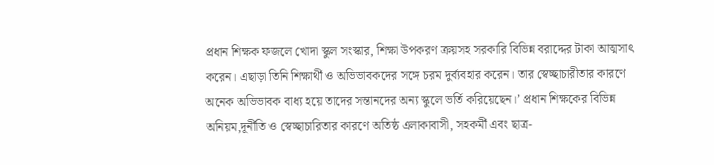প্রধান শিক্ষক ফজলে খোদা স্কুল সংস্কার, শিক্ষা উপকরণ ক্রয়সহ সরকারি বিভিন্ন বরাদ্দের টাকা আত্মসাৎ করেন। এছাড়া তিনি শিক্ষার্থী ও অভিভাবকদের সঙ্গে চরম দুর্ব্যবহার করেন। তার স্বেচ্ছাচারীতার কারণে অনেক অভিভাবক বাধ্য হয়ে তাদের সন্তানদের অন্য স্কুলে ভর্তি করিয়েছেন।’ প্রধান শিক্ষকের বিভিন্ন অনিয়ম,দূর্নীতি ও স্বেচ্ছাচারিতার কারণে অতিষ্ঠ এলাকাবাসী, সহকর্মী এবং ছাত্র-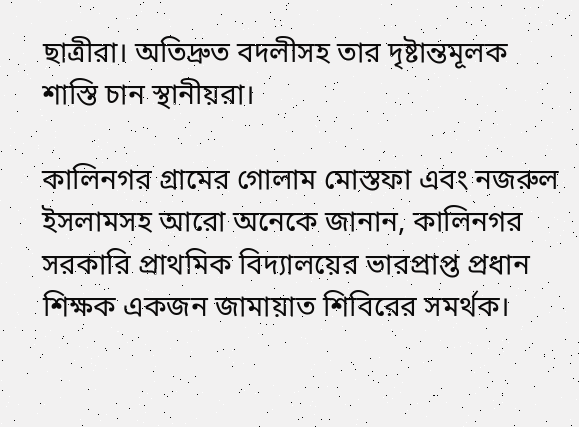ছাত্রীরা। অতিদ্রুত বদলীসহ তার দৃষ্টান্তমূলক শাস্তি চান স্থানীয়রা।

কালিনগর গ্রামের গোলাম মোস্তফা এবং নজরুল ইসলামসহ আরো অনেকে জানান, কালিনগর সরকারি প্রাথমিক বিদ্যালয়ের ভারপ্রাপ্ত প্রধান শিক্ষক একজন জামায়াত শিবিরের সমর্থক।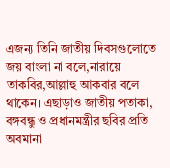এজন্য তিনি জাতীয় দিবসগুলোতে জয় বাংলা না বলে,নারায়ে তাকবির,আল্লাহু আকবার বলে থাকেন। এছাড়াও জাতীয় পতাকা, বঙ্গবন্ধু ও প্রধানমন্ত্রীর ছবির প্রতি অবমানা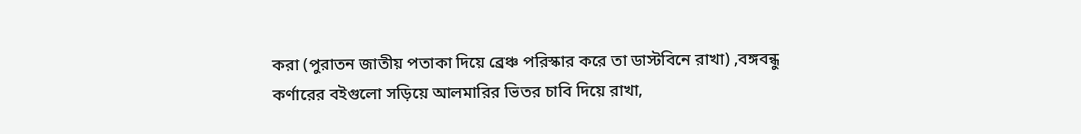করা (পুরাতন জাতীয় পতাকা দিয়ে ব্রেঞ্চ পরিস্কার করে তা ডাস্টবিনে রাখা) ,বঙ্গবন্ধু কর্ণারের বইগুলো সড়িয়ে আলমারির ভিতর চাবি দিয়ে রাখা,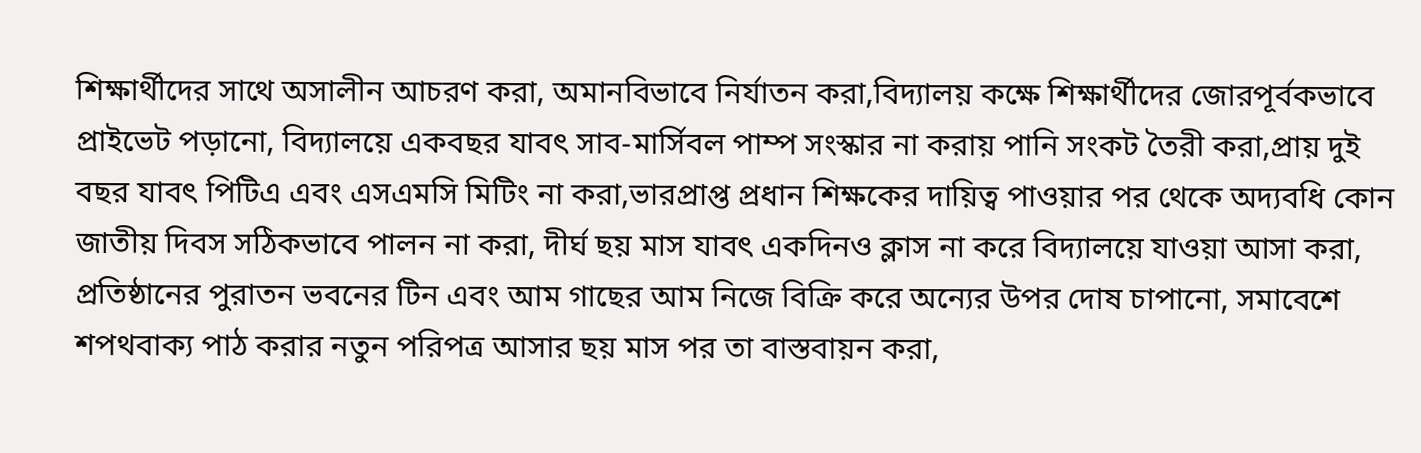শিক্ষার্থীদের সাথে অসালীন আচরণ করা, অমানবিভাবে নির্যাতন করা,বিদ্যালয় কক্ষে শিক্ষার্থীদের জোরপূর্বকভাবে প্রাইভেট পড়ানো, বিদ্যালয়ে একবছর যাবৎ সাব-মার্সিবল পাম্প সংস্কার না করায় পানি সংকট তৈরী করা,প্রায় দুই বছর যাবৎ পিটিএ এবং এসএমসি মিটিং না করা,ভারপ্রাপ্ত প্রধান শিক্ষকের দায়িত্ব পাওয়ার পর থেকে অদ্যবধি কোন জাতীয় দিবস সঠিকভাবে পালন না করা, দীর্ঘ ছয় মাস যাবৎ একদিনও ক্লাস না করে বিদ্যালয়ে যাওয়া আসা করা, প্রতিষ্ঠানের পুরাতন ভবনের টিন এবং আম গাছের আম নিজে বিক্রি করে অন্যের উপর দোষ চাপানো, সমাবেশে শপথবাক্য পাঠ করার নতুন পরিপত্র আসার ছয় মাস পর তা বাস্তবায়ন করা,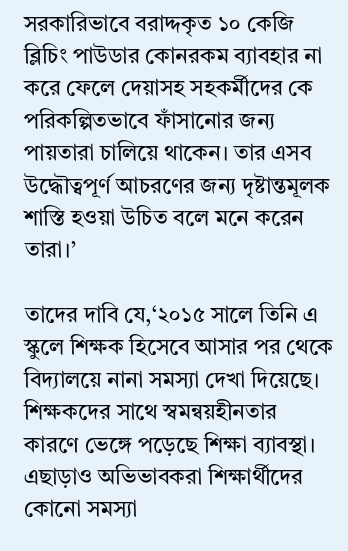সরকারিভাবে বরাদ্দকৃত ১০ কেজি ব্লিচিং পাউডার কোনরকম ব্যাবহার না করে ফেলে দেয়াসহ সহকর্মীদের কে পরিকল্পিতভাবে ফাঁসানোর জন্য পায়তারা চালিয়ে থাকেন। তার এসব উদ্ধৌত্বপূর্ণ আচরণের জন্য দৃষ্টান্তমূলক শাস্তি হওয়া উচিত বলে মনে করেন তারা।’

তাদের দাবি যে,‘২০১৫ সালে তিনি এ স্কুলে শিক্ষক হিসেবে আসার পর থেকে বিদ্যালয়ে নানা সমস্যা দেখা দিয়েছে। শিক্ষকদের সাথে স্বমন্বয়হীনতার কারণে ভেঙ্গে পড়েছে শিক্ষা ব্যাবস্থা। এছাড়াও অভিভাবকরা শিক্ষার্থীদের কোনো সমস্যা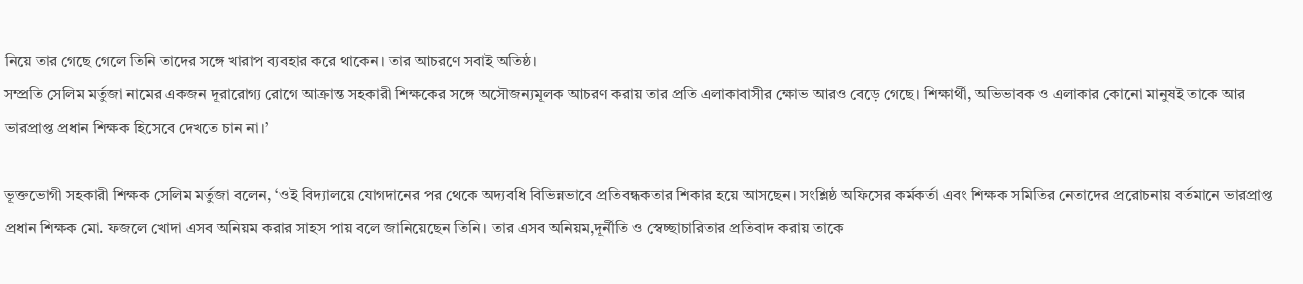নিয়ে তার গেছে গেলে তিনি তাদের সঙ্গে খারাপ ব্যবহার করে থাকেন। তার আচরণে সবাই অতিষ্ঠ।
সম্প্রতি সেলিম মর্তুজা নামের একজন দূরারোগ্য রোগে আক্রান্ত সহকারী শিক্ষকের সঙ্গে অসৌজন্যমূলক আচরণ করায় তার প্রতি এলাকাবাসীর ক্ষোভ আরও বেড়ে গেছে। শিক্ষার্থী, অভিভাবক ও এলাকার কোনো মানুষই তাকে আর ভারপ্রাপ্ত প্রধান শিক্ষক হিসেবে দেখতে চান না।’

ভূক্তভোগী সহকারী শিক্ষক সেলিম মর্তুজা বলেন, ‘ওই বিদ্যালয়ে যোগদানের পর থেকে অদ্যবধি বিভিন্নভাবে প্রতিবন্ধকতার শিকার হয়ে আসছেন। সংশ্লিষ্ঠ অফিসের কর্মকর্তা এবং শিক্ষক সমিতির নেতাদের প্ররোচনায় বর্তমানে ভারপ্রাপ্ত প্রধান শিক্ষক মো. ফজলে খোদা এসব অনিয়ম করার সাহস পায় বলে জানিয়েছেন তিনি। তার এসব অনিয়ম,দূর্নীতি ও স্বেচ্ছাচারিতার প্রতিবাদ করায় তাকে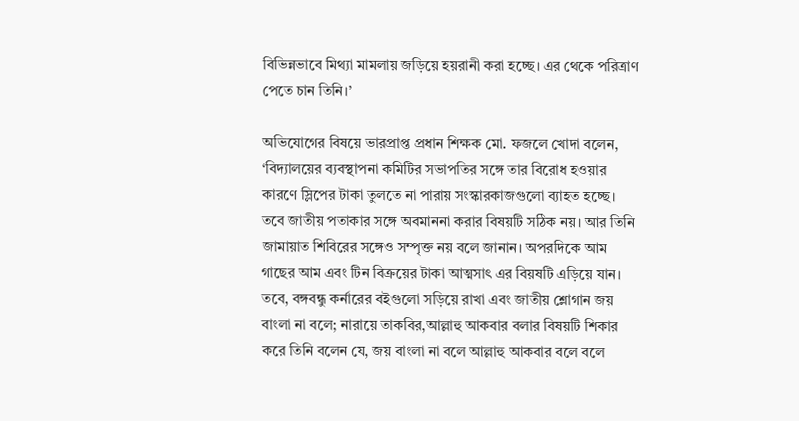বিভিন্নভাবে মিথ্যা মামলায় জড়িয়ে হয়রানী করা হচ্ছে। এর থেকে পরিত্রাণ পেতে চান তিনি।’

অভিযোগের বিষয়ে ভারপ্রাপ্ত প্রধান শিক্ষক মো. ফজলে খোদা বলেন, ‘বিদ্যালয়ের ব্যবস্থাপনা কমিটির সভাপতির সঙ্গে তার বিরোধ হওয়ার কারণে স্লিপের টাকা তুলতে না পারায় সংস্কারকাজগুলো ব্যাহত হচ্ছে। তবে জাতীয় পতাকার সঙ্গে অবমাননা করার বিষয়টি সঠিক নয়। আর তিনি জামায়াত শিবিরের সঙ্গেও সম্পৃক্ত নয় বলে জানান। অপরদিকে আম গাছের আম এবং টিন বিক্রয়ের টাকা আত্মসাৎ এর বিয়ষটি এড়িয়ে যান। তবে, বঙ্গবন্ধু কর্নারের বইগুলো সড়িয়ে রাখা এবং জাতীয় শ্লোগান জয় বাংলা না বলে; নারায়ে তাকবির,আল্লাহু আকবার বলার বিষয়টি শিকার করে তিনি বলেন যে, জয় বাংলা না বলে আল্লাহু আকবার বলে বলে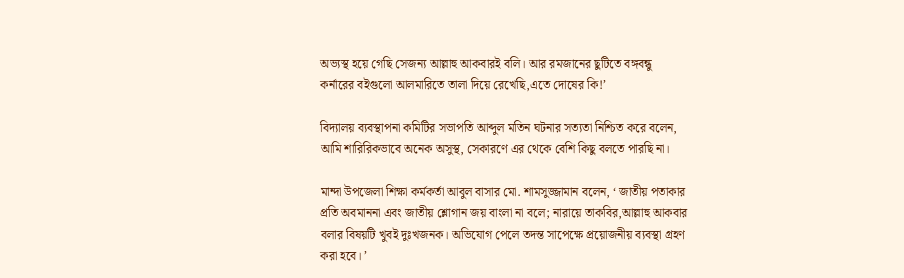অভ্যস্থ হয়ে গেছি সেজন্য আল্লাহু আকবারই বলি। আর রমজানের ছুটিতে বঙ্গবন্ধু কর্নারের বইগুলো আলমারিতে তালা দিয়ে রেখেছি,এতে দোষের কি!’

বিদ্যালয় ব্যবস্থাপনা কমিটির সভাপতি আব্দুল মতিন ঘটনার সত্যতা নিশ্চিত করে বলেন, আমি শারিরিকভাবে অনেক অসুস্থ, সেকারণে এর থেকে বেশি কিছু বলতে পারছি না।

মান্দা উপজেলা শিক্ষা কর্মকর্তা আবুল বাসার মো. শামসুজ্জামান বলেন, ‘ জাতীয় পতাকার প্রতি অবমাননা এবং জাতীয় শ্লোগান জয় বাংলা না বলে; নারায়ে তাকবির,আল্লাহু আকবার বলার বিষয়টি খুবই দুঃখজনক। অভিযোগ পেলে তদন্ত সাপেক্ষে প্রয়োজনীয় ব্যবস্থা গ্রহণ করা হবে। ’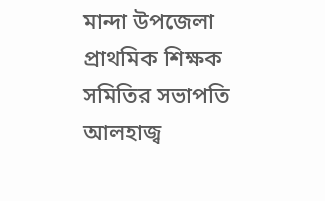মান্দা উপজেলা প্রাথমিক শিক্ষক সমিতির সভাপতি আলহাজ্ব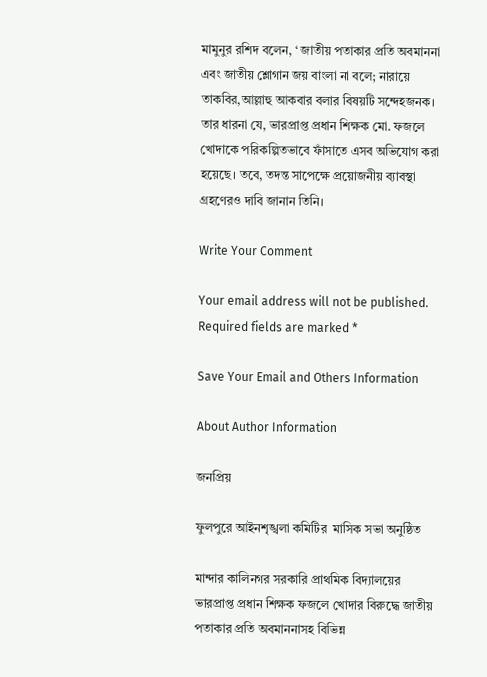মামুনুর রশিদ বলেন, ‘ জাতীয় পতাকার প্রতি অবমাননা এবং জাতীয় শ্লোগান জয় বাংলা না বলে; নারায়ে তাকবির,আল্লাহু আকবার বলার বিষয়টি সন্দেহজনক। তার ধারনা যে, ভারপ্রাপ্ত প্রধান শিক্ষক মো. ফজলে খোদাকে পরিকল্পিতভাবে ফাঁসাতে এসব অভিযোগ করা হয়েছে। তবে, তদন্ত সাপেক্ষে প্রয়োজনীয় ব্যাবস্থা গ্রহণেরও দাবি জানান তিনি।

Write Your Comment

Your email address will not be published. Required fields are marked *

Save Your Email and Others Information

About Author Information

জনপ্রিয়

ফুলপুরে আইনশৃঙ্খলা কমিটির  মাসিক সভা অনুষ্ঠিত

মান্দার কালিনগর সরকারি প্রাথমিক বিদ্যালয়ের ভারপ্রাপ্ত প্রধান শিক্ষক ফজলে খোদার বিরুদ্ধে জাতীয় পতাকার প্রতি অবমাননাসহ বিভিন্ন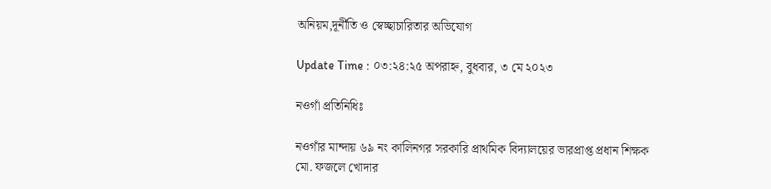অনিয়ম,দূর্নীতি ও স্বেচ্ছাচারিতার অভিযোগ

Update Time : ০৩:২৪:২৫ অপরাহ্ন, বুধবার, ৩ মে ২০২৩

নওগাঁ প্রতিনিধিঃ

নওগাঁর মান্দায় ৬৯ নং কালিনগর সরকারি প্রাথমিক বিদ্যালয়ের ভারপ্রাপ্ত প্রধান শিক্ষক মো. ফজলে খোদার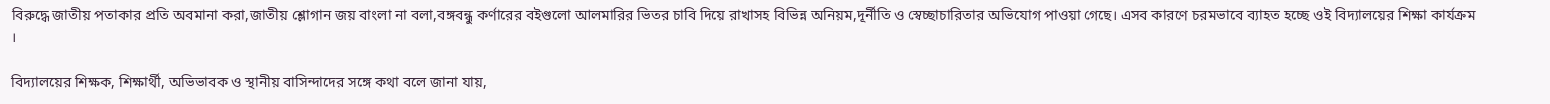বিরুদ্ধে জাতীয় পতাকার প্রতি অবমানা করা,জাতীয় শ্লোগান জয় বাংলা না বলা,বঙ্গবন্ধু কর্ণারের বইগুলো আলমারির ভিতর চাবি দিয়ে রাখাসহ বিভিন্ন অনিয়ম,দূর্নীতি ও স্বেচ্ছাচারিতার অভিযোগ পাওয়া গেছে। এসব কারণে চরমভাবে ব্যাহত হচ্ছে ওই বিদ্যালয়ের শিক্ষা কার্যক্রম ।

বিদ্যালয়ের শিক্ষক, শিক্ষার্থী, অভিভাবক ও স্থানীয় বাসিন্দাদের সঙ্গে কথা বলে জানা যায়,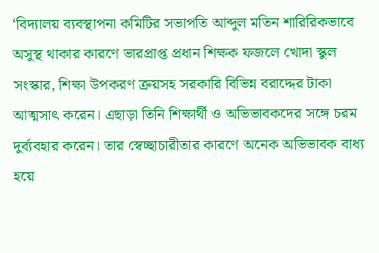‘বিদ্যালয় ব্যবস্থাপনা কমিটির সভাপতি আব্দুল মতিন শারিরিকভাবে অসুস্থ থাকার কারণে ভারপ্রাপ্ত প্রধান শিক্ষক ফজলে খোদা স্কুল সংস্কার, শিক্ষা উপকরণ ক্রয়সহ সরকারি বিভিন্ন বরাদ্দের টাকা আত্মসাৎ করেন। এছাড়া তিনি শিক্ষার্থী ও অভিভাবকদের সঙ্গে চরম দুর্ব্যবহার করেন। তার স্বেচ্ছাচারীতার কারণে অনেক অভিভাবক বাধ্য হয়ে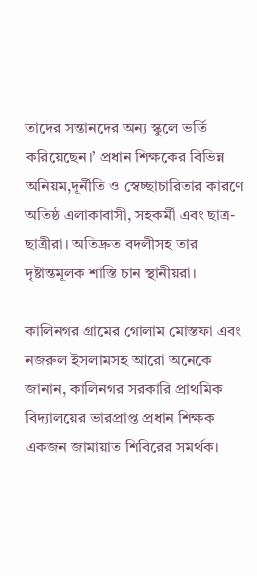তাদের সন্তানদের অন্য স্কুলে ভর্তি করিয়েছেন।’ প্রধান শিক্ষকের বিভিন্ন অনিয়ম,দূর্নীতি ও স্বেচ্ছাচারিতার কারণে অতিষ্ঠ এলাকাবাসী, সহকর্মী এবং ছাত্র-ছাত্রীরা। অতিদ্রুত বদলীসহ তার দৃষ্টান্তমূলক শাস্তি চান স্থানীয়রা।

কালিনগর গ্রামের গোলাম মোস্তফা এবং নজরুল ইসলামসহ আরো অনেকে জানান, কালিনগর সরকারি প্রাথমিক বিদ্যালয়ের ভারপ্রাপ্ত প্রধান শিক্ষক একজন জামায়াত শিবিরের সমর্থক।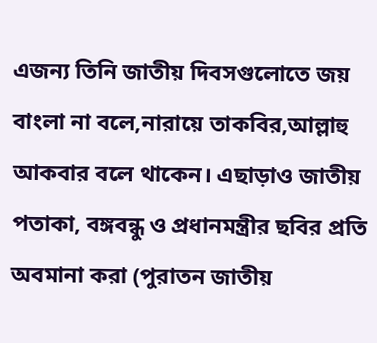এজন্য তিনি জাতীয় দিবসগুলোতে জয় বাংলা না বলে,নারায়ে তাকবির,আল্লাহু আকবার বলে থাকেন। এছাড়াও জাতীয় পতাকা, বঙ্গবন্ধু ও প্রধানমন্ত্রীর ছবির প্রতি অবমানা করা (পুরাতন জাতীয়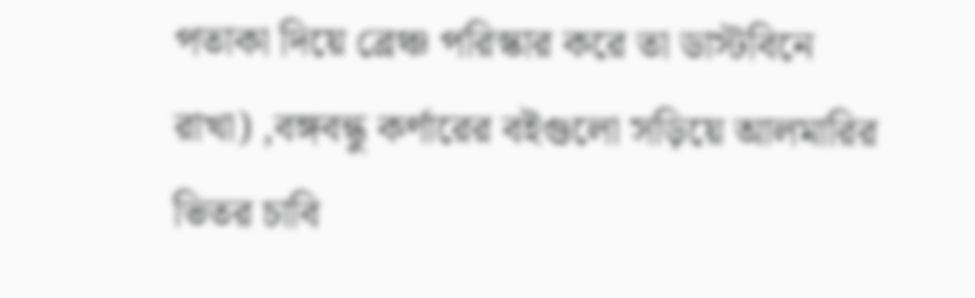পতাকা দিয়ে ব্রেঞ্চ পরিস্কার করে তা ডাস্টবিনে রাখা) ,বঙ্গবন্ধু কর্ণারের বইগুলো সড়িয়ে আলমারির ভিতর চাবি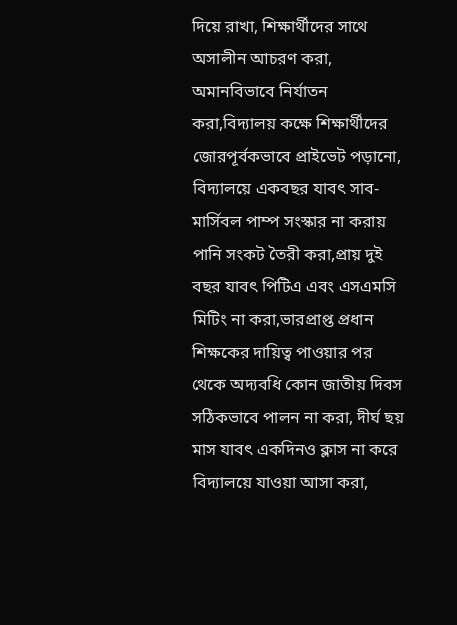দিয়ে রাখা, শিক্ষার্থীদের সাথে অসালীন আচরণ করা, অমানবিভাবে নির্যাতন করা,বিদ্যালয় কক্ষে শিক্ষার্থীদের জোরপূর্বকভাবে প্রাইভেট পড়ানো, বিদ্যালয়ে একবছর যাবৎ সাব-মার্সিবল পাম্প সংস্কার না করায় পানি সংকট তৈরী করা,প্রায় দুই বছর যাবৎ পিটিএ এবং এসএমসি মিটিং না করা,ভারপ্রাপ্ত প্রধান শিক্ষকের দায়িত্ব পাওয়ার পর থেকে অদ্যবধি কোন জাতীয় দিবস সঠিকভাবে পালন না করা, দীর্ঘ ছয় মাস যাবৎ একদিনও ক্লাস না করে বিদ্যালয়ে যাওয়া আসা করা,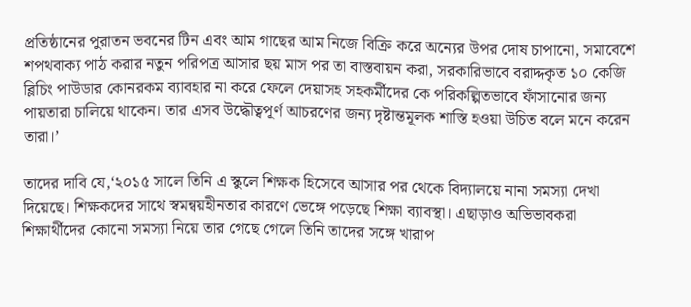প্রতিষ্ঠানের পুরাতন ভবনের টিন এবং আম গাছের আম নিজে বিক্রি করে অন্যের উপর দোষ চাপানো, সমাবেশে শপথবাক্য পাঠ করার নতুন পরিপত্র আসার ছয় মাস পর তা বাস্তবায়ন করা, সরকারিভাবে বরাদ্দকৃত ১০ কেজি ব্লিচিং পাউডার কোনরকম ব্যাবহার না করে ফেলে দেয়াসহ সহকর্মীদের কে পরিকল্পিতভাবে ফাঁসানোর জন্য পায়তারা চালিয়ে থাকেন। তার এসব উদ্ধৌত্বপূর্ণ আচরণের জন্য দৃষ্টান্তমূলক শাস্তি হওয়া উচিত বলে মনে করেন তারা।’

তাদের দাবি যে,‘২০১৫ সালে তিনি এ স্কুলে শিক্ষক হিসেবে আসার পর থেকে বিদ্যালয়ে নানা সমস্যা দেখা দিয়েছে। শিক্ষকদের সাথে স্বমন্বয়হীনতার কারণে ভেঙ্গে পড়েছে শিক্ষা ব্যাবস্থা। এছাড়াও অভিভাবকরা শিক্ষার্থীদের কোনো সমস্যা নিয়ে তার গেছে গেলে তিনি তাদের সঙ্গে খারাপ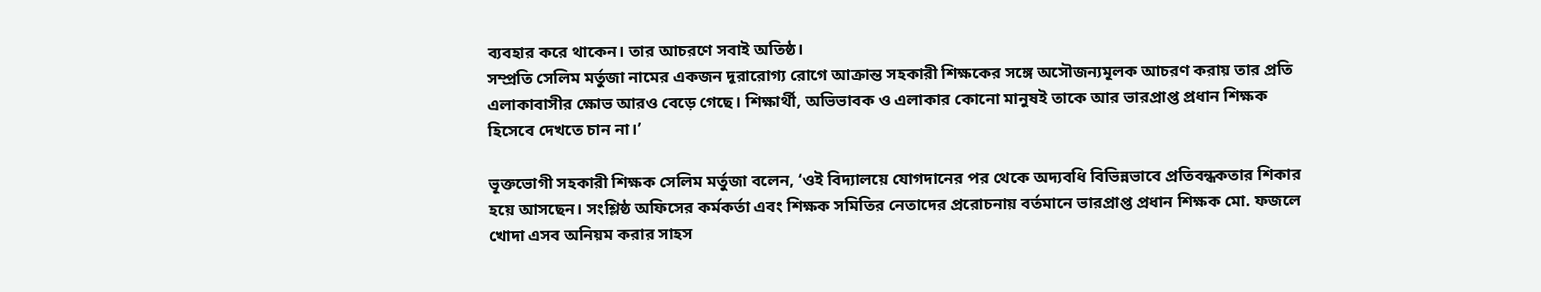ব্যবহার করে থাকেন। তার আচরণে সবাই অতিষ্ঠ।
সম্প্রতি সেলিম মর্তুজা নামের একজন দূরারোগ্য রোগে আক্রান্ত সহকারী শিক্ষকের সঙ্গে অসৌজন্যমূলক আচরণ করায় তার প্রতি এলাকাবাসীর ক্ষোভ আরও বেড়ে গেছে। শিক্ষার্থী, অভিভাবক ও এলাকার কোনো মানুষই তাকে আর ভারপ্রাপ্ত প্রধান শিক্ষক হিসেবে দেখতে চান না।’

ভূক্তভোগী সহকারী শিক্ষক সেলিম মর্তুজা বলেন, ‘ওই বিদ্যালয়ে যোগদানের পর থেকে অদ্যবধি বিভিন্নভাবে প্রতিবন্ধকতার শিকার হয়ে আসছেন। সংশ্লিষ্ঠ অফিসের কর্মকর্তা এবং শিক্ষক সমিতির নেতাদের প্ররোচনায় বর্তমানে ভারপ্রাপ্ত প্রধান শিক্ষক মো. ফজলে খোদা এসব অনিয়ম করার সাহস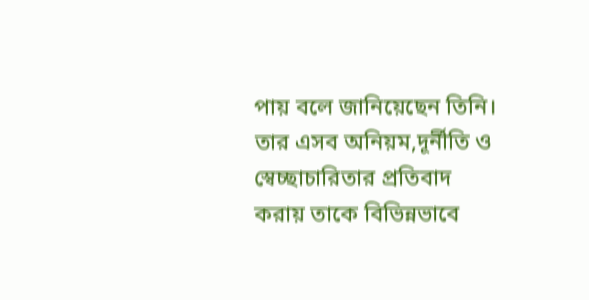পায় বলে জানিয়েছেন তিনি। তার এসব অনিয়ম,দূর্নীতি ও স্বেচ্ছাচারিতার প্রতিবাদ করায় তাকে বিভিন্নভাবে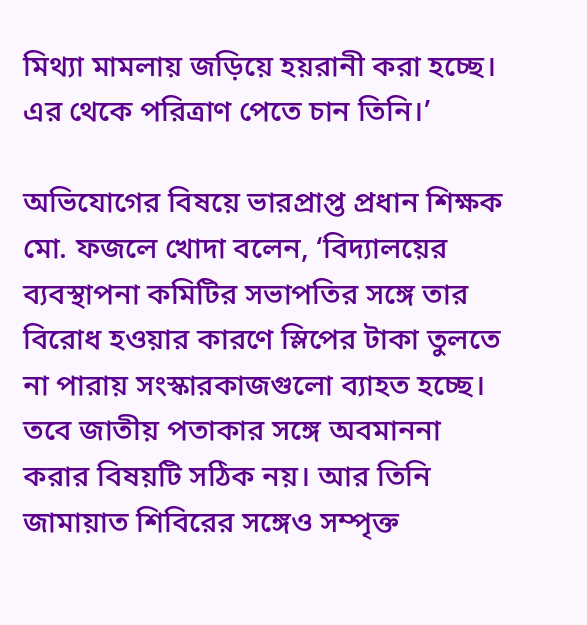মিথ্যা মামলায় জড়িয়ে হয়রানী করা হচ্ছে। এর থেকে পরিত্রাণ পেতে চান তিনি।’

অভিযোগের বিষয়ে ভারপ্রাপ্ত প্রধান শিক্ষক মো. ফজলে খোদা বলেন, ‘বিদ্যালয়ের ব্যবস্থাপনা কমিটির সভাপতির সঙ্গে তার বিরোধ হওয়ার কারণে স্লিপের টাকা তুলতে না পারায় সংস্কারকাজগুলো ব্যাহত হচ্ছে। তবে জাতীয় পতাকার সঙ্গে অবমাননা করার বিষয়টি সঠিক নয়। আর তিনি জামায়াত শিবিরের সঙ্গেও সম্পৃক্ত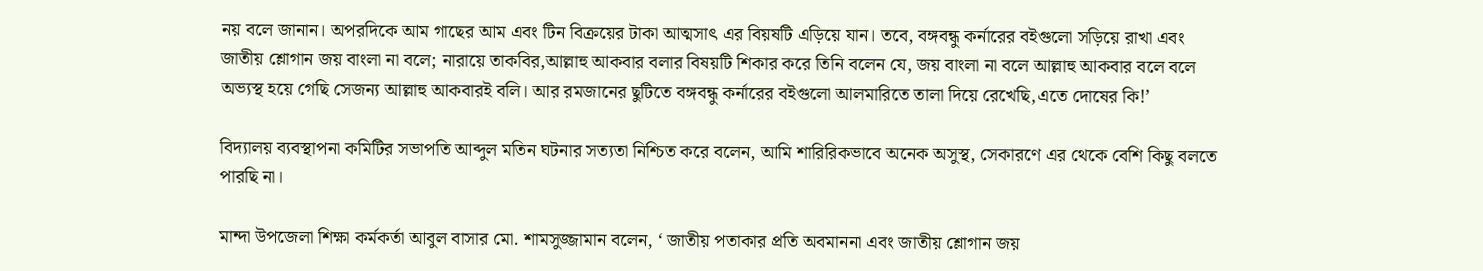নয় বলে জানান। অপরদিকে আম গাছের আম এবং টিন বিক্রয়ের টাকা আত্মসাৎ এর বিয়ষটি এড়িয়ে যান। তবে, বঙ্গবন্ধু কর্নারের বইগুলো সড়িয়ে রাখা এবং জাতীয় শ্লোগান জয় বাংলা না বলে; নারায়ে তাকবির,আল্লাহু আকবার বলার বিষয়টি শিকার করে তিনি বলেন যে, জয় বাংলা না বলে আল্লাহু আকবার বলে বলে অভ্যস্থ হয়ে গেছি সেজন্য আল্লাহু আকবারই বলি। আর রমজানের ছুটিতে বঙ্গবন্ধু কর্নারের বইগুলো আলমারিতে তালা দিয়ে রেখেছি,এতে দোষের কি!’

বিদ্যালয় ব্যবস্থাপনা কমিটির সভাপতি আব্দুল মতিন ঘটনার সত্যতা নিশ্চিত করে বলেন, আমি শারিরিকভাবে অনেক অসুস্থ, সেকারণে এর থেকে বেশি কিছু বলতে পারছি না।

মান্দা উপজেলা শিক্ষা কর্মকর্তা আবুল বাসার মো. শামসুজ্জামান বলেন, ‘ জাতীয় পতাকার প্রতি অবমাননা এবং জাতীয় শ্লোগান জয়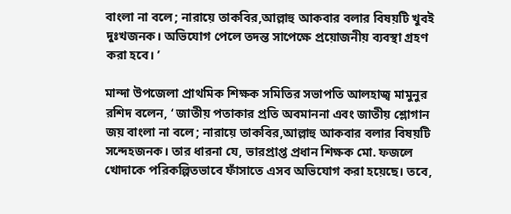বাংলা না বলে; নারায়ে তাকবির,আল্লাহু আকবার বলার বিষয়টি খুবই দুঃখজনক। অভিযোগ পেলে তদন্ত সাপেক্ষে প্রয়োজনীয় ব্যবস্থা গ্রহণ করা হবে। ’

মান্দা উপজেলা প্রাথমিক শিক্ষক সমিতির সভাপতি আলহাজ্ব মামুনুর রশিদ বলেন, ‘ জাতীয় পতাকার প্রতি অবমাননা এবং জাতীয় শ্লোগান জয় বাংলা না বলে; নারায়ে তাকবির,আল্লাহু আকবার বলার বিষয়টি সন্দেহজনক। তার ধারনা যে, ভারপ্রাপ্ত প্রধান শিক্ষক মো. ফজলে খোদাকে পরিকল্পিতভাবে ফাঁসাতে এসব অভিযোগ করা হয়েছে। তবে,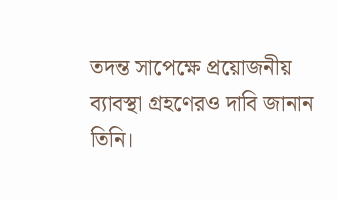তদন্ত সাপেক্ষে প্রয়োজনীয় ব্যাবস্থা গ্রহণেরও দাবি জানান তিনি।